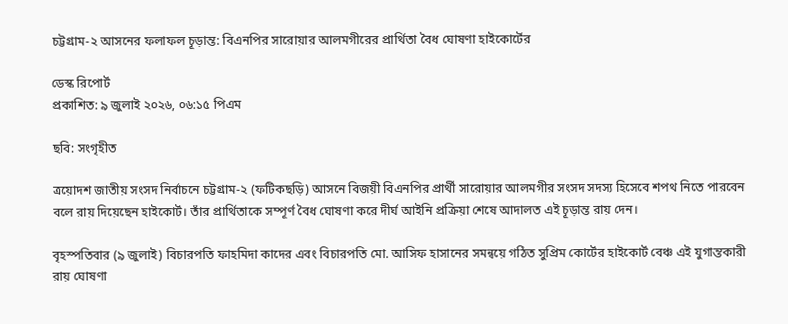চট্টগ্রাম-২ আসনের ফলাফল চূড়ান্ত: বিএনপির সারোয়ার আলমগীরের প্রার্থিতা বৈধ ঘোষণা হাইকোর্টের

ডেস্ক রিপোর্ট
প্রকাশিত: ৯ জুলাই ২০২৬, ০৬:১৫ পিএম

ছবি: সংগৃহীত

ত্রয়োদশ জাতীয় সংসদ নির্বাচনে চট্টগ্রাম-২ (ফটিকছড়ি) আসনে বিজয়ী বিএনপির প্রার্থী সারোয়ার আলমগীর সংসদ সদস্য হিসেবে শপথ নিতে পারবেন বলে রায় দিয়েছেন হাইকোর্ট। তাঁর প্রার্থিতাকে সম্পূর্ণ বৈধ ঘোষণা করে দীর্ঘ আইনি প্রক্রিয়া শেষে আদালত এই চূড়ান্ত রায় দেন।

বৃহস্পতিবার (৯ জুলাই) বিচারপতি ফাহমিদা কাদের এবং বিচারপতি মো. আসিফ হাসানের সমন্বয়ে গঠিত সুপ্রিম কোর্টের হাইকোর্ট বেঞ্চ এই যুগান্তকারী রায় ঘোষণা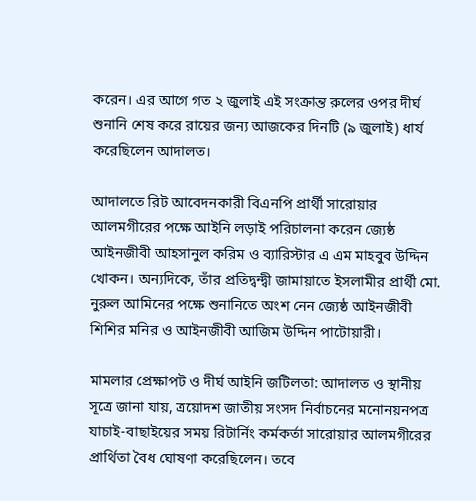করেন। এর আগে গত ২ জুলাই এই সংক্রান্ত রুলের ওপর দীর্ঘ শুনানি শেষ করে রায়ের জন্য আজকের দিনটি (৯ জুলাই) ধার্য করেছিলেন আদালত।

আদালতে রিট আবেদনকারী বিএনপি প্রার্থী সারোয়ার আলমগীরের পক্ষে আইনি লড়াই পরিচালনা করেন জ্যেষ্ঠ আইনজীবী আহসানুল করিম ও ব্যারিস্টার এ এম মাহবুব উদ্দিন খোকন। অন্যদিকে, তাঁর প্রতিদ্বন্দ্বী জামায়াতে ইসলামীর প্রার্থী মো. নুরুল আমিনের পক্ষে শুনানিতে অংশ নেন জ্যেষ্ঠ আইনজীবী শিশির মনির ও আইনজীবী আজিম উদ্দিন পাটোয়ারী।

মামলার প্রেক্ষাপট ও দীর্ঘ আইনি জটিলতা: আদালত ও স্থানীয় সূত্রে জানা যায়, ত্রয়োদশ জাতীয় সংসদ নির্বাচনের মনোনয়নপত্র যাচাই-বাছাইয়ের সময় রিটার্নিং কর্মকর্তা সারোয়ার আলমগীরের প্রার্থিতা বৈধ ঘোষণা করেছিলেন। তবে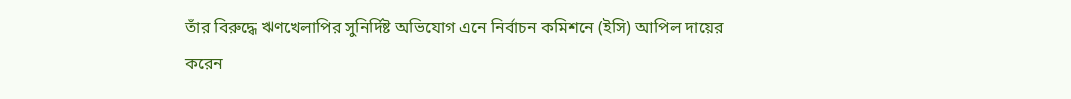তাঁর বিরুদ্ধে ঋণখেলাপির সুনির্দিষ্ট অভিযোগ এনে নির্বাচন কমিশনে (ইসি) আপিল দায়ের করেন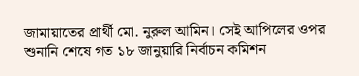জামায়াতের প্রার্থী মো. নুরুল আমিন। সেই আপিলের ওপর শুনানি শেষে গত ১৮ জানুয়ারি নির্বাচন কমিশন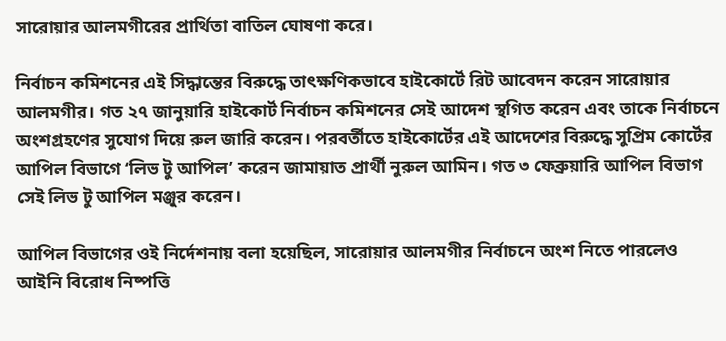সারোয়ার আলমগীরের প্রার্থিতা বাতিল ঘোষণা করে।

নির্বাচন কমিশনের এই সিদ্ধান্তের বিরুদ্ধে তাৎক্ষণিকভাবে হাইকোর্টে রিট আবেদন করেন সারোয়ার আলমগীর। গত ২৭ জানুয়ারি হাইকোর্ট নির্বাচন কমিশনের সেই আদেশ স্থগিত করেন এবং তাকে নির্বাচনে অংশগ্রহণের সুযোগ দিয়ে রুল জারি করেন। পরবর্তীতে হাইকোর্টের এই আদেশের বিরুদ্ধে সুপ্রিম কোর্টের আপিল বিভাগে ‘লিভ টু আপিল’ করেন জামায়াত প্রার্থী নুরুল আমিন। গত ৩ ফেব্রুয়ারি আপিল বিভাগ সেই লিভ টু আপিল মঞ্জুর করেন।

আপিল বিভাগের ওই নির্দেশনায় বলা হয়েছিল, সারোয়ার আলমগীর নির্বাচনে অংশ নিতে পারলেও আইনি বিরোধ নিষ্পত্তি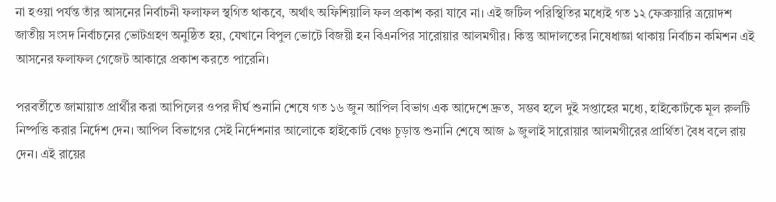না হওয়া পর্যন্ত তাঁর আসনের নির্বাচনী ফলাফল স্থগিত থাকবে, অর্থাৎ অফিশিয়ালি ফল প্রকাশ করা যাবে না। এই জটিল পরিস্থিতির মধ্যেই গত ১২ ফেব্রুয়ারি ত্রয়োদশ জাতীয় সংসদ নির্বাচনের ভোটগ্রহণ অনুষ্ঠিত হয়, যেখানে বিপুল ভোটে বিজয়ী হন বিএনপির সারোয়ার আলমগীর। কিন্তু আদালতের নিষেধাজ্ঞা থাকায় নির্বাচন কমিশন এই আসনের ফলাফল গেজেট আকারে প্রকাশ করতে পারেনি।

পরবর্তীতে জামায়াত প্রার্থীর করা আপিলের ওপর দীর্ঘ শুনানি শেষে গত ১৬ জুন আপিল বিভাগ এক আদেশে দ্রুত, সম্ভব হলে দুই সপ্তাহের মধ্যে, হাইকোর্টকে মূল রুলটি নিষ্পত্তি করার নির্দেশ দেন। আপিল বিভাগের সেই নির্দেশনার আলোকে হাইকোর্ট বেঞ্চ চূড়ান্ত শুনানি শেষে আজ ৯ জুলাই সারোয়ার আলমগীরের প্রার্থিতা বৈধ বলে রায় দেন। এই রায়ের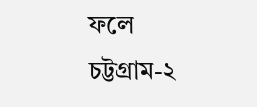ফলে চট্টগ্রাম-২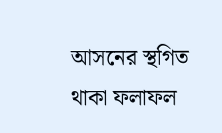আসনের স্থগিত থাকা ফলাফল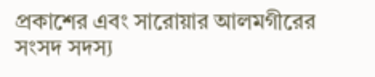প্রকাশের এবং সারোয়ার আলমগীরের সংসদ সদস্য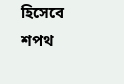হিসেবে শপথ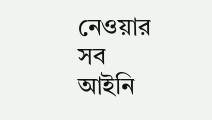নেওয়ার সব আইনি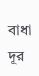বাধা দূর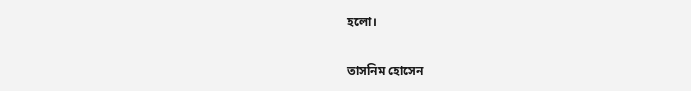হলো।

তাসনিম হোসেন